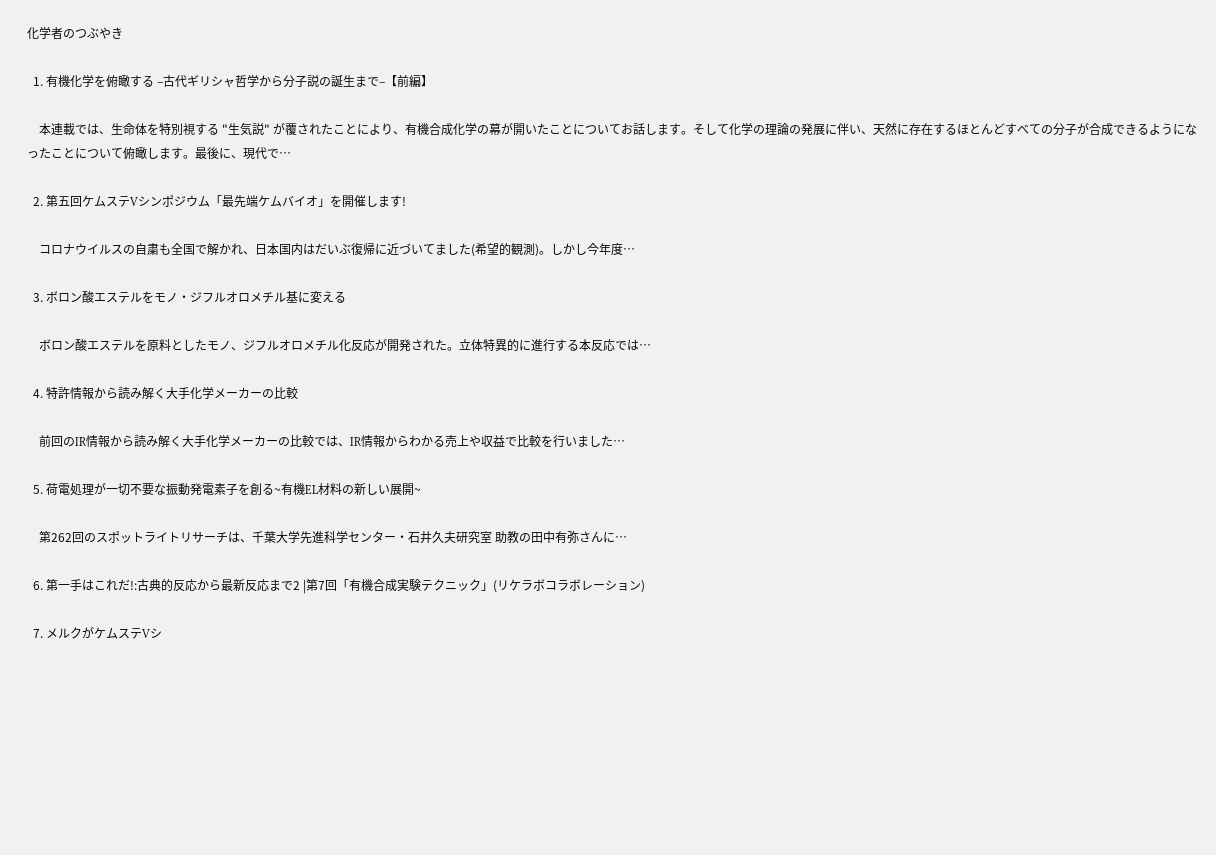化学者のつぶやき

  1. 有機化学を俯瞰する –古代ギリシャ哲学から分子説の誕生まで–【前編】

    本連載では、生命体を特別視する "生気説" が覆されたことにより、有機合成化学の幕が開いたことについてお話します。そして化学の理論の発展に伴い、天然に存在するほとんどすべての分子が合成できるようになったことについて俯瞰します。最後に、現代で…

  2. 第五回ケムステVシンポジウム「最先端ケムバイオ」を開催します!

    コロナウイルスの自粛も全国で解かれ、日本国内はだいぶ復帰に近づいてました(希望的観測)。しかし今年度…

  3. ボロン酸エステルをモノ・ジフルオロメチル基に変える

    ボロン酸エステルを原料としたモノ、ジフルオロメチル化反応が開発された。立体特異的に進行する本反応では…

  4. 特許情報から読み解く大手化学メーカーの比較

    前回のIR情報から読み解く大手化学メーカーの比較では、IR情報からわかる売上や収益で比較を行いました…

  5. 荷電処理が一切不要な振動発電素子を創る~有機EL材料の新しい展開~

    第262回のスポットライトリサーチは、千葉大学先進科学センター・石井久夫研究室 助教の田中有弥さんに…

  6. 第一手はこれだ!:古典的反応から最新反応まで2 |第7回「有機合成実験テクニック」(リケラボコラボレーション)

  7. メルクがケムステVシ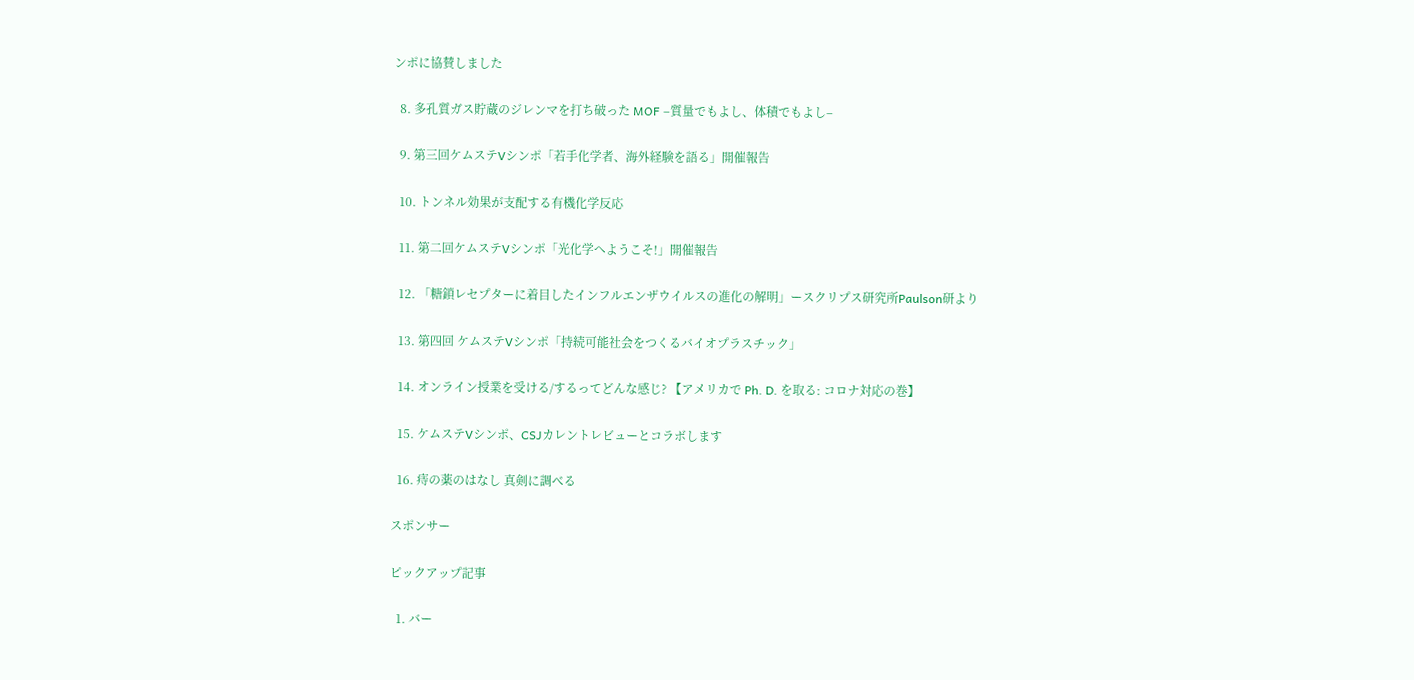ンポに協賛しました

  8. 多孔質ガス貯蔵のジレンマを打ち破った MOF –質量でもよし、体積でもよし–

  9. 第三回ケムステVシンポ「若手化学者、海外経験を語る」開催報告

  10. トンネル効果が支配する有機化学反応

  11. 第二回ケムステVシンポ「光化学へようこそ!」開催報告

  12. 「糖鎖レセプターに着目したインフルエンザウイルスの進化の解明」ースクリプス研究所Paulson研より

  13. 第四回 ケムステVシンポ「持続可能社会をつくるバイオプラスチック」

  14. オンライン授業を受ける/するってどんな感じ? 【アメリカで Ph. D. を取る: コロナ対応の巻】

  15. ケムステVシンポ、CSJカレントレビューとコラボします

  16. 痔の薬のはなし 真剣に調べる

スポンサー

ピックアップ記事

  1. バー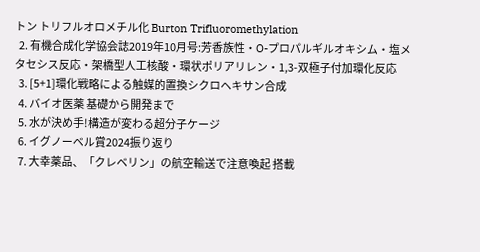トン トリフルオロメチル化 Burton Trifluoromethylation
  2. 有機合成化学協会誌2019年10月号:芳香族性・O-プロパルギルオキシム・塩メタセシス反応・架橋型人工核酸・環状ポリアリレン・1,3-双極子付加環化反応
  3. [5+1]環化戦略による触媒的置換シクロヘキサン合成
  4. バイオ医薬 基礎から開発まで
  5. 水が決め手!構造が変わる超分子ケージ
  6. イグノーベル賞2024振り返り
  7. 大幸薬品、「クレベリン」の航空輸送で注意喚起 搭載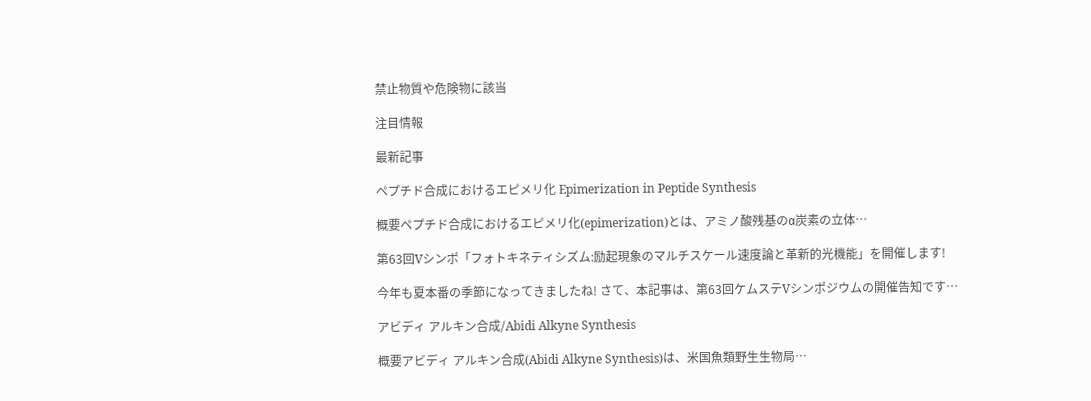禁止物質や危険物に該当

注目情報

最新記事

ペプチド合成におけるエピメリ化 Epimerization in Peptide Synthesis

概要ペプチド合成におけるエピメリ化(epimerization)とは、アミノ酸残基のα炭素の立体…

第63回Vシンポ「フォトキネティシズム:励起現象のマルチスケール速度論と革新的光機能」を開催します!

今年も夏本番の季節になってきましたね! さて、本記事は、第63回ケムステVシンポジウムの開催告知です…

アビディ アルキン合成/Abidi Alkyne Synthesis

概要アビディ アルキン合成(Abidi Alkyne Synthesis)は、米国魚類野生生物局…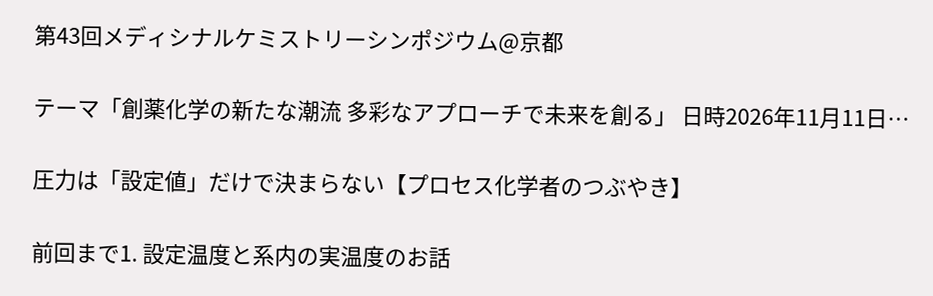第43回メディシナルケミストリーシンポジウム@京都

テーマ「創薬化学の新たな潮流 多彩なアプローチで未来を創る」 日時2026年11月11日…

圧力は「設定値」だけで決まらない【プロセス化学者のつぶやき】

前回まで1. 設定温度と系内の実温度のお話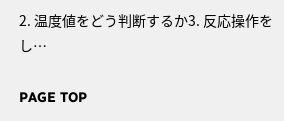2. 温度値をどう判断するか3. 反応操作をし…

PAGE TOP